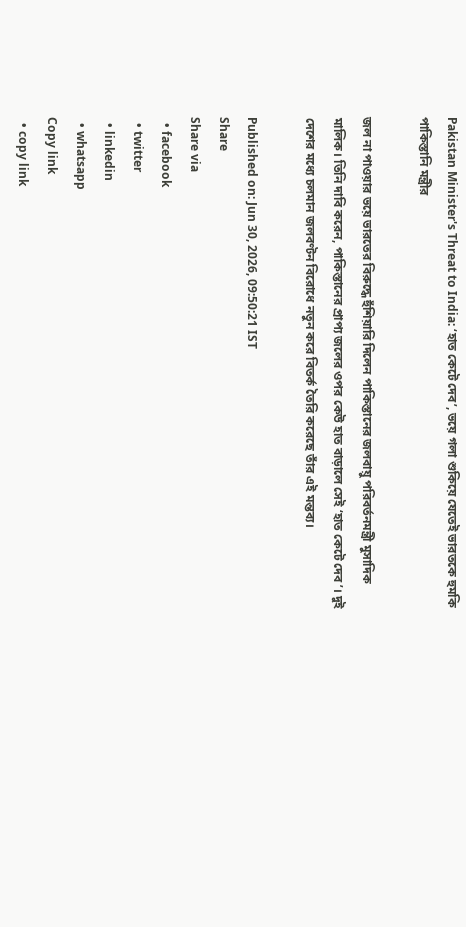Pakistan Minister's Threat to India: ‘হাত কেটে দেব’, ভয়ে গলা শুকিয়ে যেতেই ভারতকে হুমকি পাকিস্তানি মন্ত্রীর

জল না পাওয়ার ভয়ে ভারতের বিরুদ্ধে হুঁশিয়ারি দিলেন পাকিস্তানের জলবায়ু পরিবর্তনমন্ত্রী মুসাদিক মালিক। তিনি দাবি করেন, পাকিস্তানের প্রাপ্য জলের ওপর কেউ হাত বাড়ালে সেই ‘হাত কেটে দেব’। দুই দেশের মধ্যে চলমান জলবণ্টন বিরোধে নতুন করে বিতর্ক তৈরি করেছে তাঁর এই মন্তব্য।

Published on: Jun 30, 2026, 09:50:21 IST
Share
Share via
  • facebook
  • twitter
  • linkedin
  • whatsapp
Copy link
  • copy link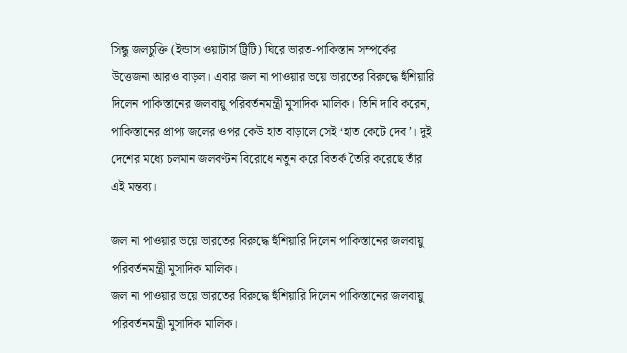সিন্ধু জলচুক্তি (ইন্ডাস ওয়াটার্স ট্রিটি) ঘিরে ভারত-পাকিস্তান সম্পর্কের উত্তেজনা আরও বাড়ল। এবার জল না পাওয়ার ভয়ে ভারতের বিরুদ্ধে হুঁশিয়ারি দিলেন পাকিস্তানের জলবায়ু পরিবর্তনমন্ত্রী মুসাদিক মালিক। তিনি দাবি করেন, পাকিস্তানের প্রাপ্য জলের ওপর কেউ হাত বাড়ালে সেই ‘হাত কেটে দেব’। দুই দেশের মধ্যে চলমান জলবণ্টন বিরোধে নতুন করে বিতর্ক তৈরি করেছে তাঁর এই মন্তব্য।

জল না পাওয়ার ভয়ে ভারতের বিরুদ্ধে হুঁশিয়ারি দিলেন পাকিস্তানের জলবায়ু পরিবর্তনমন্ত্রী মুসাদিক মালিক।
জল না পাওয়ার ভয়ে ভারতের বিরুদ্ধে হুঁশিয়ারি দিলেন পাকিস্তানের জলবায়ু পরিবর্তনমন্ত্রী মুসাদিক মালিক।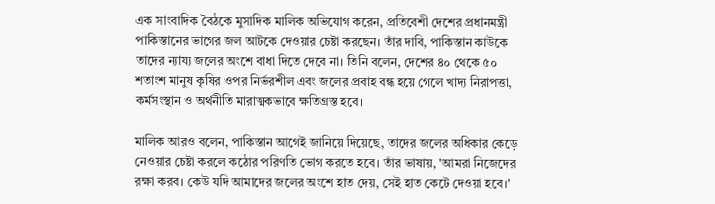এক সাংবাদিক বৈঠকে মুসাদিক মালিক অভিযোগ করেন, প্রতিবেশী দেশের প্রধানমন্ত্রী পাকিস্তানের ভাগের জল আটকে দেওয়ার চেষ্টা করছেন। তাঁর দাবি, পাকিস্তান কাউকে তাদের ন্যায্য জলের অংশে বাধা দিতে দেবে না। তিনি বলেন, দেশের ৪০ থেকে ৫০ শতাংশ মানুষ কৃষির ওপর নির্ভরশীল এবং জলের প্রবাহ বন্ধ হয়ে গেলে খাদ্য নিরাপত্তা, কর্মসংস্থান ও অর্থনীতি মারাত্মকভাবে ক্ষতিগ্রস্ত হবে।

মালিক আরও বলেন, পাকিস্তান আগেই জানিয়ে দিয়েছে, তাদের জলের অধিকার কেড়ে নেওয়ার চেষ্টা করলে কঠোর পরিণতি ভোগ করতে হবে। তাঁর ভাষায়, 'আমরা নিজেদের রক্ষা করব। কেউ যদি আমাদের জলের অংশে হাত দেয়, সেই হাত কেটে দেওয়া হবে।'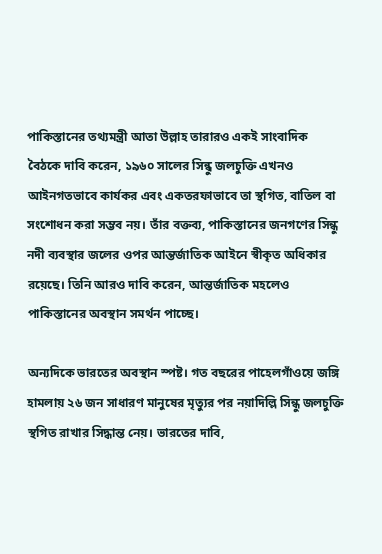পাকিস্তানের তথ্যমন্ত্রী আতা উল্লাহ তারারও একই সাংবাদিক বৈঠকে দাবি করেন, ১৯৬০ সালের সিন্ধু জলচুক্তি এখনও আইনগতভাবে কার্যকর এবং একতরফাভাবে তা স্থগিত, বাতিল বা সংশোধন করা সম্ভব নয়। তাঁর বক্তব্য, পাকিস্তানের জনগণের সিন্ধু নদী ব্যবস্থার জলের ওপর আন্তর্জাতিক আইনে স্বীকৃত অধিকার রয়েছে। তিনি আরও দাবি করেন, আন্তর্জাতিক মহলেও পাকিস্তানের অবস্থান সমর্থন পাচ্ছে।

অন্যদিকে ভারতের অবস্থান স্পষ্ট। গত বছরের পাহেলগাঁওয়ে জঙ্গি হামলায় ২৬ জন সাধারণ মানুষের মৃত্যুর পর নয়াদিল্লি সিন্ধু জলচুক্তি স্থগিত রাখার সিদ্ধান্ত নেয়। ভারতের দাবি,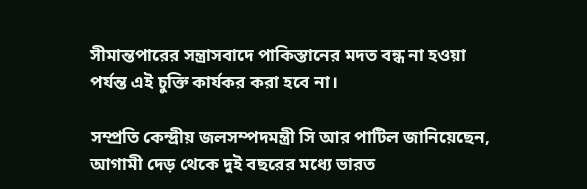সীমান্তপারের সন্ত্রাসবাদে পাকিস্তানের মদত বন্ধ না হওয়া পর্যন্ত এই চুক্তি কার্যকর করা হবে না।

সম্প্রতি কেন্দ্রীয় জলসম্পদমন্ত্রী সি আর পাটিল জানিয়েছেন, আগামী দেড় থেকে দুই বছরের মধ্যে ভারত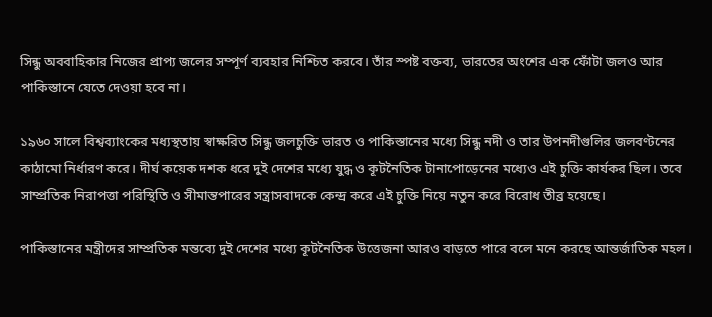সিন্ধু অববাহিকার নিজের প্রাপ্য জলের সম্পূর্ণ ব্যবহার নিশ্চিত করবে। তাঁর স্পষ্ট বক্তব্য, ভারতের অংশের এক ফোঁটা জলও আর পাকিস্তানে যেতে দেওয়া হবে না।

১৯৬০ সালে বিশ্বব্যাংকের মধ্যস্থতায় স্বাক্ষরিত সিন্ধু জলচুক্তি ভারত ও পাকিস্তানের মধ্যে সিন্ধু নদী ও তার উপনদীগুলির জলবণ্টনের কাঠামো নির্ধারণ করে। দীর্ঘ কয়েক দশক ধরে দুই দেশের মধ্যে যুদ্ধ ও কূটনৈতিক টানাপোড়েনের মধ্যেও এই চুক্তি কার্যকর ছিল। তবে সাম্প্রতিক নিরাপত্তা পরিস্থিতি ও সীমান্তপারের সন্ত্রাসবাদকে কেন্দ্র করে এই চুক্তি নিয়ে নতুন করে বিরোধ তীব্র হয়েছে।

পাকিস্তানের মন্ত্রীদের সাম্প্রতিক মন্তব্যে দুই দেশের মধ্যে কূটনৈতিক উত্তেজনা আরও বাড়তে পারে বলে মনে করছে আন্তর্জাতিক মহল।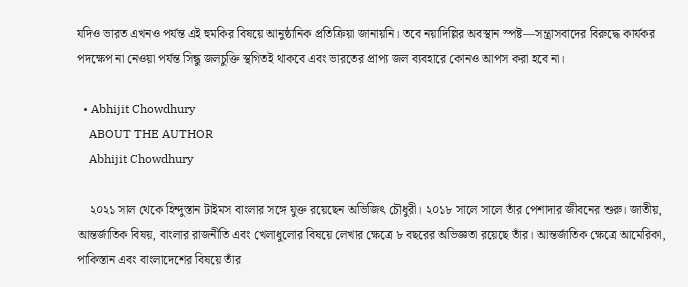যদিও ভারত এখনও পর্যন্ত এই হুমকির বিষয়ে আনুষ্ঠানিক প্রতিক্রিয়া জানায়নি। তবে নয়াদিল্লির অবস্থান স্পষ্ট—সন্ত্রাসবাদের বিরুদ্ধে কার্যকর পদক্ষেপ না নেওয়া পর্যন্ত সিন্ধু জলচুক্তি স্থগিতই থাকবে এবং ভারতের প্রাপ্য জল ব্যবহারে কোনও আপস করা হবে না।

  • Abhijit Chowdhury
    ABOUT THE AUTHOR
    Abhijit Chowdhury

    ২০২১ সাল থেকে হিন্দুস্তান টাইমস বাংলার সঙ্গে যুক্ত রয়েছেন অভিজিৎ চৌধুরী। ২০১৮ সালে সালে তাঁর পেশাদার জীবনের শুরু। জাতীয়, আন্তর্জাতিক বিষয়, বাংলার রাজনীতি এবং খেলাধুলোর বিষয়ে লেখার ক্ষেত্রে ৮ বছরের অভিজ্ঞতা রয়েছে তাঁর। আন্তর্জাতিক ক্ষেত্রে আমেরিকা, পাকিস্তান এবং বাংলাদেশের বিষয়ে তাঁর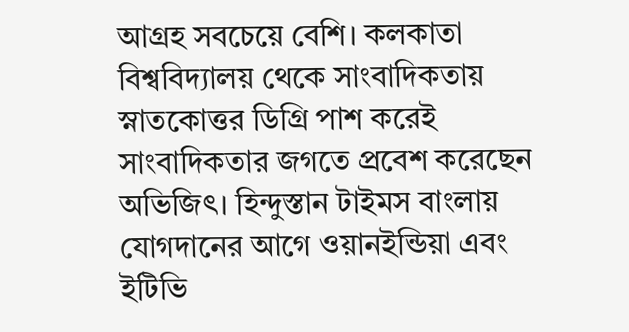আগ্রহ সবচেয়ে বেশি। কলকাতা বিশ্ববিদ্যালয় থেকে সাংবাদিকতায় স্নাতকোত্তর ডিগ্রি পাশ করেই সাংবাদিকতার জগতে প্রবেশ করেছেন অভিজিৎ। হিন্দুস্তান টাইমস বাংলায় যোগদানের আগে ওয়ানইন্ডিয়া এবং ইটিভি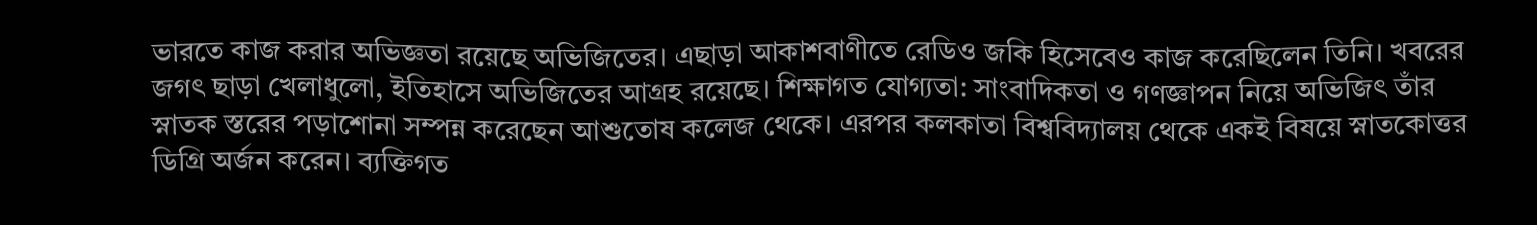ভারতে কাজ করার অভিজ্ঞতা রয়েছে অভিজিতের। এছাড়া আকাশবাণীতে রেডিও জকি হিসেবেও কাজ করেছিলেন তিনি। খবরের জগৎ ছাড়া খেলাধুলো, ইতিহাসে অভিজিতের আগ্রহ রয়েছে। শিক্ষাগত যোগ্যতা: সাংবাদিকতা ও গণজ্ঞাপন নিয়ে অভিজিৎ তাঁর স্নাতক স্তরের পড়াশোনা সম্পন্ন করেছেন আশুতোষ কলেজ থেকে। এরপর কলকাতা বিশ্ববিদ্যালয় থেকে একই বিষয়ে স্নাতকোত্তর ডিগ্রি অর্জন করেন। ব্যক্তিগত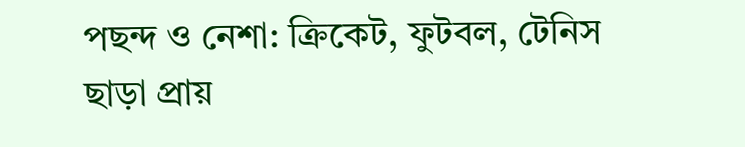পছন্দ ও নেশা: ক্রিকেট, ফুটবল, টেনিস ছাড়া প্রায়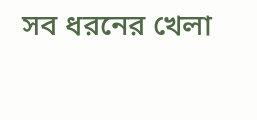সব ধরনের খেলা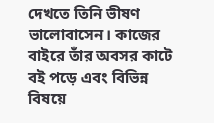দেখতে তিনি ভীষণ ভালোবাসেন। কাজের বাইরে তাঁর অবসর কাটে বই পড়ে এবং বিভিন্ন বিষয়ে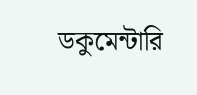ডকুমেন্টারি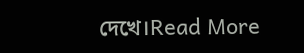দেখে।Read More